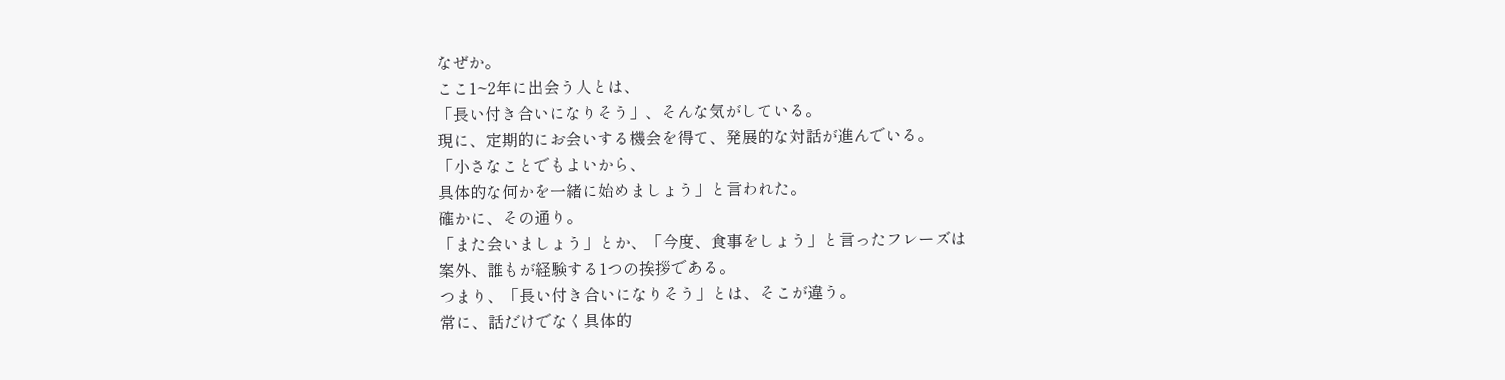なぜか。
ここ1~2年に出会う人とは、
「長い付き合いになりそう」、そんな気がしている。
現に、定期的にお会いする機会を得て、発展的な対話が進んでいる。
「小さなことでもよいから、
具体的な何かを一緒に始めましょう」と言われた。
確かに、その通り。
「また会いましょう」とか、「今度、食事をしょう」と言ったフレーズは
案外、誰もが経験する1つの挨拶である。
つまり、「長い付き合いになりそう」とは、そこが違う。
常に、話だけでなく具体的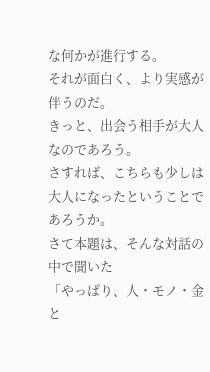な何かが進行する。
それが面白く、より実感が伴うのだ。
きっと、出会う相手が大人なのであろう。
さすれば、こちらも少しは大人になったということであろうか。
さて本題は、そんな対話の中で聞いた
「やっぱり、人・モノ・金と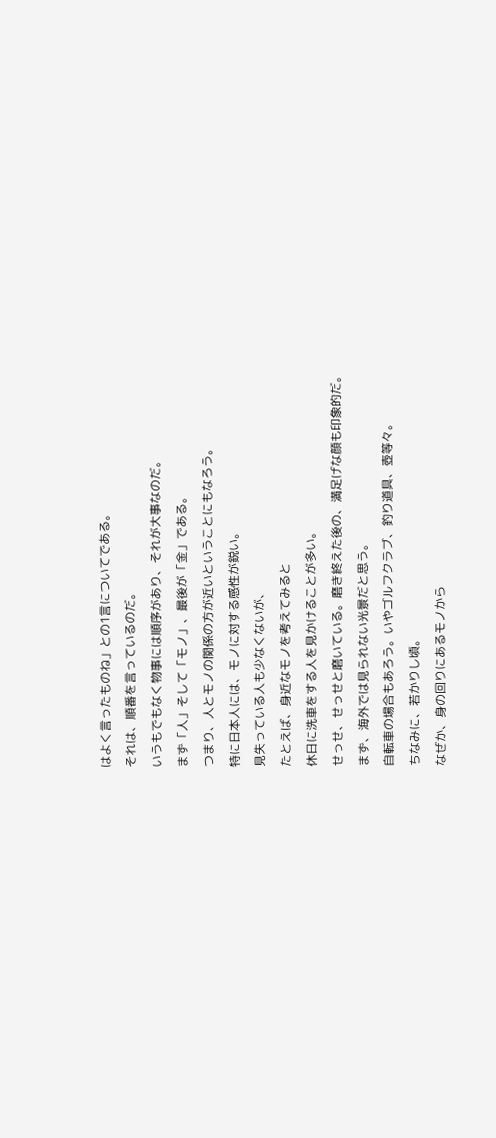はよく言ったものね」との1言についてである。
それは、順番を言っているのだ。
いうもでもなく物事には順序があり、それが大事なのだ。
まず「人」そして「モノ」、最後が「金」である。
つまり、人とモノの関係の方が近いということにもなろう。
特に日本人には、モノに対する感性が鋭い。
見失っている人も少なくないが、
たとえば、身近なモノを考えてみると
休日に洗車をする人を見かけることが多い。
せっせ、せっせと磨いている。磨き終えた後の、満足げな顔も印象的だ。
まず、海外では見られない光景だと思う。
自転車の場合もあろう。いやゴルフクラブ、釣り道具、壺等々。
ちなみに、若かりし頃。
なぜか、身の回りにあるモノから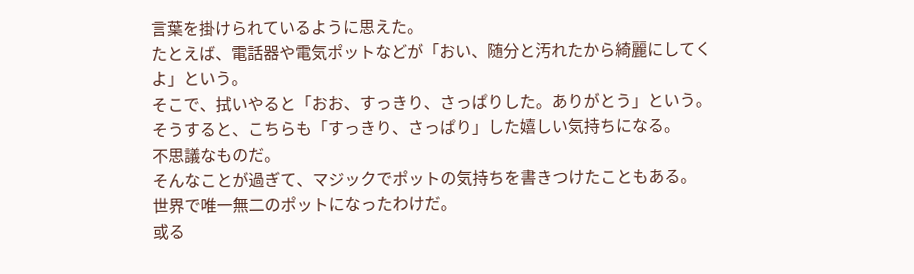言葉を掛けられているように思えた。
たとえば、電話器や電気ポットなどが「おい、随分と汚れたから綺麗にしてくよ」という。
そこで、拭いやると「おお、すっきり、さっぱりした。ありがとう」という。
そうすると、こちらも「すっきり、さっぱり」した嬉しい気持ちになる。
不思議なものだ。
そんなことが過ぎて、マジックでポットの気持ちを書きつけたこともある。
世界で唯一無二のポットになったわけだ。
或る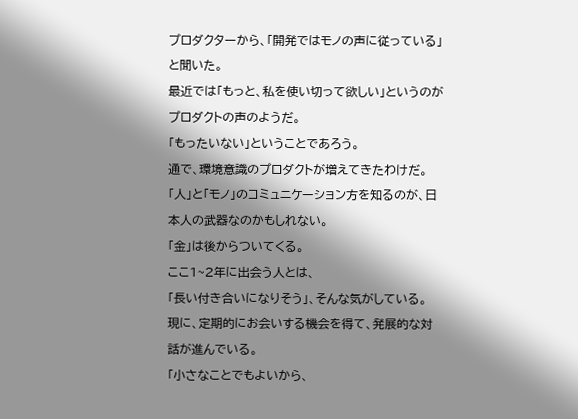プロダクターから、「開発ではモノの声に従っている」と聞いた。
最近では「もっと、私を使い切って欲しい」というのがプロダクトの声のようだ。
「もったいない」ということであろう。
通で、環境意識のプロダクトが増えてきたわけだ。
「人」と「モノ」のコミュニケーション方を知るのが、日本人の武器なのかもしれない。
「金」は後からついてくる。
ここ1~2年に出会う人とは、
「長い付き合いになりそう」、そんな気がしている。
現に、定期的にお会いする機会を得て、発展的な対話が進んでいる。
「小さなことでもよいから、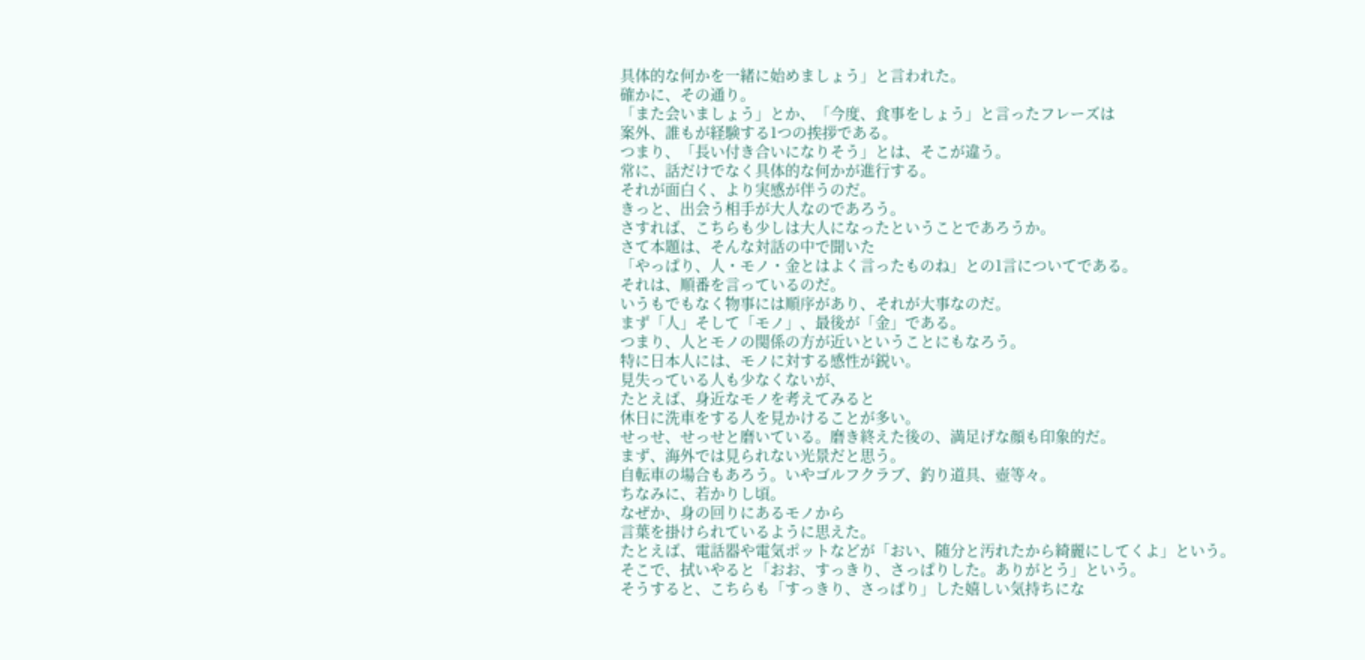具体的な何かを一緒に始めましょう」と言われた。
確かに、その通り。
「また会いましょう」とか、「今度、食事をしょう」と言ったフレーズは
案外、誰もが経験する1つの挨拶である。
つまり、「長い付き合いになりそう」とは、そこが違う。
常に、話だけでなく具体的な何かが進行する。
それが面白く、より実感が伴うのだ。
きっと、出会う相手が大人なのであろう。
さすれば、こちらも少しは大人になったということであろうか。
さて本題は、そんな対話の中で聞いた
「やっぱり、人・モノ・金とはよく言ったものね」との1言についてである。
それは、順番を言っているのだ。
いうもでもなく物事には順序があり、それが大事なのだ。
まず「人」そして「モノ」、最後が「金」である。
つまり、人とモノの関係の方が近いということにもなろう。
特に日本人には、モノに対する感性が鋭い。
見失っている人も少なくないが、
たとえば、身近なモノを考えてみると
休日に洗車をする人を見かけることが多い。
せっせ、せっせと磨いている。磨き終えた後の、満足げな顔も印象的だ。
まず、海外では見られない光景だと思う。
自転車の場合もあろう。いやゴルフクラブ、釣り道具、壺等々。
ちなみに、若かりし頃。
なぜか、身の回りにあるモノから
言葉を掛けられているように思えた。
たとえば、電話器や電気ポットなどが「おい、随分と汚れたから綺麗にしてくよ」という。
そこで、拭いやると「おお、すっきり、さっぱりした。ありがとう」という。
そうすると、こちらも「すっきり、さっぱり」した嬉しい気持ちにな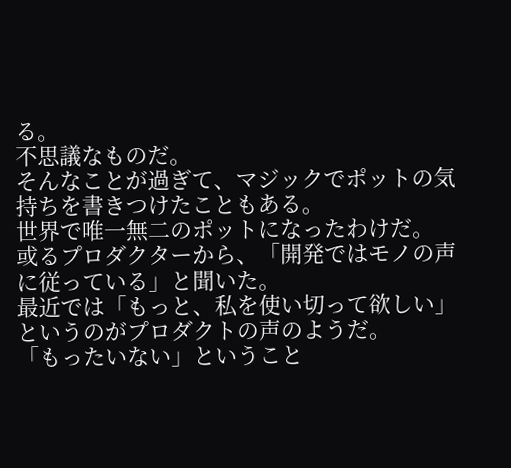る。
不思議なものだ。
そんなことが過ぎて、マジックでポットの気持ちを書きつけたこともある。
世界で唯一無二のポットになったわけだ。
或るプロダクターから、「開発ではモノの声に従っている」と聞いた。
最近では「もっと、私を使い切って欲しい」というのがプロダクトの声のようだ。
「もったいない」ということ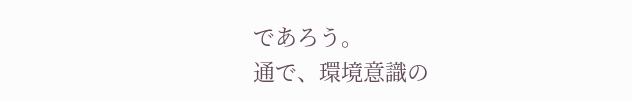であろう。
通で、環境意識の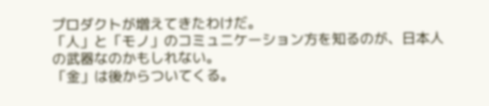プロダクトが増えてきたわけだ。
「人」と「モノ」のコミュニケーション方を知るのが、日本人の武器なのかもしれない。
「金」は後からついてくる。